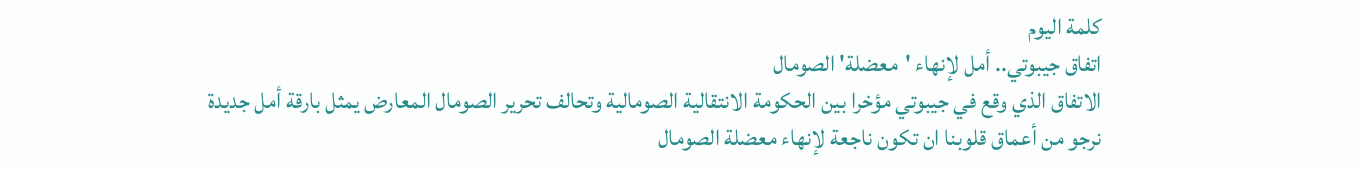كلمة اليوم
اتفاق جيبوتي.. أمل لإنهاء 'معضلة' الصومال
الاتفاق الذي وقع في جيبوتي مؤخرا بين الحكومة الانتقالية الصومالية وتحالف تحرير الصومال المعارض يمثل بارقة أمل جديدة نرجو من أعماق قلوبنا ان تكون ناجعة لإنهاء معضلة الصومال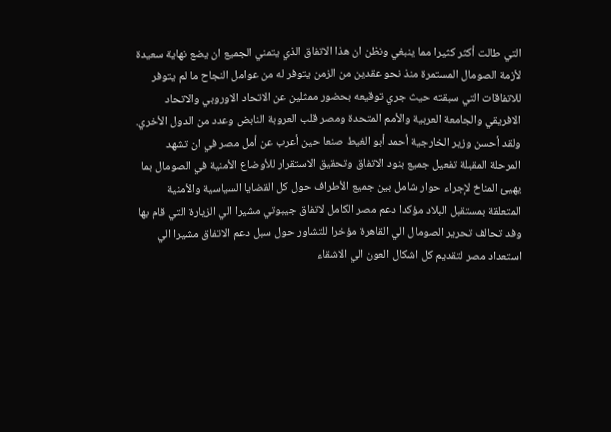التي طالت أكثر كثيرا مما ينبغي ونظن ان هذا الاتفاق الذي يتمني الجميع ان يضع نهاية سعيدة لأزمة الصومال المستمرة منذ نحو عقدين من الزمن يتوفر له من عوامل النجاح ما لم يتوفر للاتفاقات التي سبقته حيث جري توقيعه بحضور ممثلين عن الاتحاد الاوروبي والاتحاد الافريقي والجامعة العربية والأمم المتحدة ومصر قلب العروبة النابض وعدد من الدول الأخري.
ولقد أحسن وزير الخارجية أحمد أبو الغيط صنعا حين أعرب عن أمل مصر في ان تشهد المرحلة المقبلة تفعيل جميع بنود الاتفاق وتحقيق الاستقرار للأوضاع الأمنية في الصومال بما يهيئ المناخ لإجراء حوار شامل بين جميع الأطراف حول كل القضايا السياسية والأمنية المتعلقة بمستقبل البلاد مؤكدا دعم مصر الكامل لاتفاق جيبوتي مشيرا الي الزيارة التي قام بها وفد تحالف تحرير الصومال الي القاهرة مؤخرا للتشاور حول سبل دعم الاتفاق مشيرا الي استعداد مصر لتقديم كل اشكال العون الي الاشقاء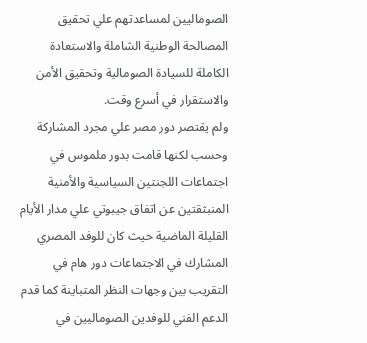الصوماليين لمساعدتهم علي تحقيق المصالحة الوطنية الشاملة والاستعادة الكاملة للسيادة الصومالية وتحقيق الأمن والاستقرار في أسرع وقت.
ولم يقتصر دور مصر علي مجرد المشاركة وحسب لكنها قامت بدور ملموس في اجتماعات اللجنتين السياسية والأمنية المنبثقتين عن اتفاق جيبوتي علي مدار الأيام القليلة الماضية حيث كان للوفد المصري المشارك في الاجتماعات دور هام في التقريب بين وجهات النظر المتباينة كما قدم الدعم الفني للوفدين الصوماليين في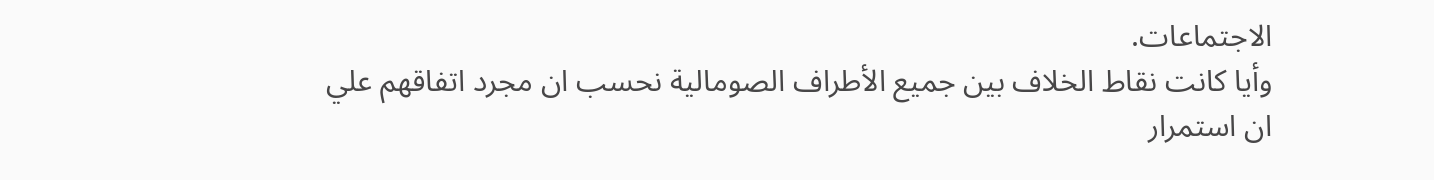الاجتماعات.
وأيا كانت نقاط الخلاف بين جميع الأطراف الصومالية نحسب ان مجرد اتفاقهم علي ان استمرار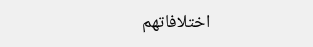اختلافاتهم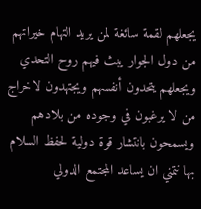يجعلهم لقمة سائغة لمن يريد التهام خيراتهم من دول الجوار يبث فيهم روح التحدي ويجعلهم يتحدون أنفسهم ويجتهدون لاخراج من لا يرغبون في وجوده من بلادهم ويسمحون بانتشار قوة دولية لحفظ السلام بها نتمني ان يساعد المجتمع الدولي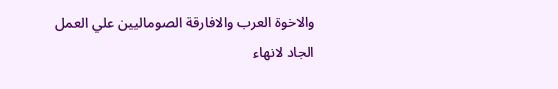والاخوة العرب والافارقة الصوماليين علي العمل الجاد لانهاء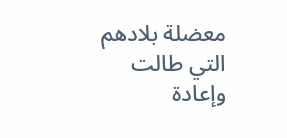معضلة بلادهم التي طالت وإعادة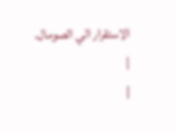الاستقرار الي الصومال.
|
|